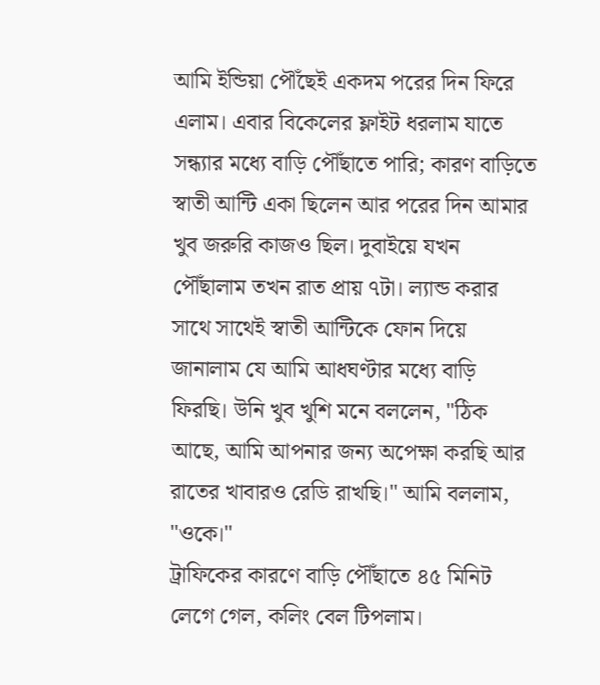আমি ইন্ডিয়া পৌঁছেই একদম পরের দিন ফিরে এলাম। এবার বিকেলের ফ্লাইট ধরলাম যাতে সন্ধ্যার মধ্যে বাড়ি পৌঁছাতে পারি; কারণ বাড়িতে স্বাতী আন্টি একা ছিলেন আর পরের দিন আমার খুব জরুরি কাজও ছিল। দুবাইয়ে যখন পৌঁছালাম তখন রাত প্রায় ৭টা। ল্যান্ড করার সাথে সাথেই স্বাতী আন্টিকে ফোন দিয়ে জানালাম যে আমি আধঘণ্টার মধ্যে বাড়ি ফিরছি। উনি খুব খুশি মনে বললেন, "ঠিক আছে, আমি আপনার জন্য অপেক্ষা করছি আর রাতের খাবারও রেডি রাখছি।" আমি বললাম, "ওকে।"
ট্রাফিকের কারণে বাড়ি পৌঁছাতে ৪৫ মিনিট লেগে গেল, কলিং বেল টিপলাম।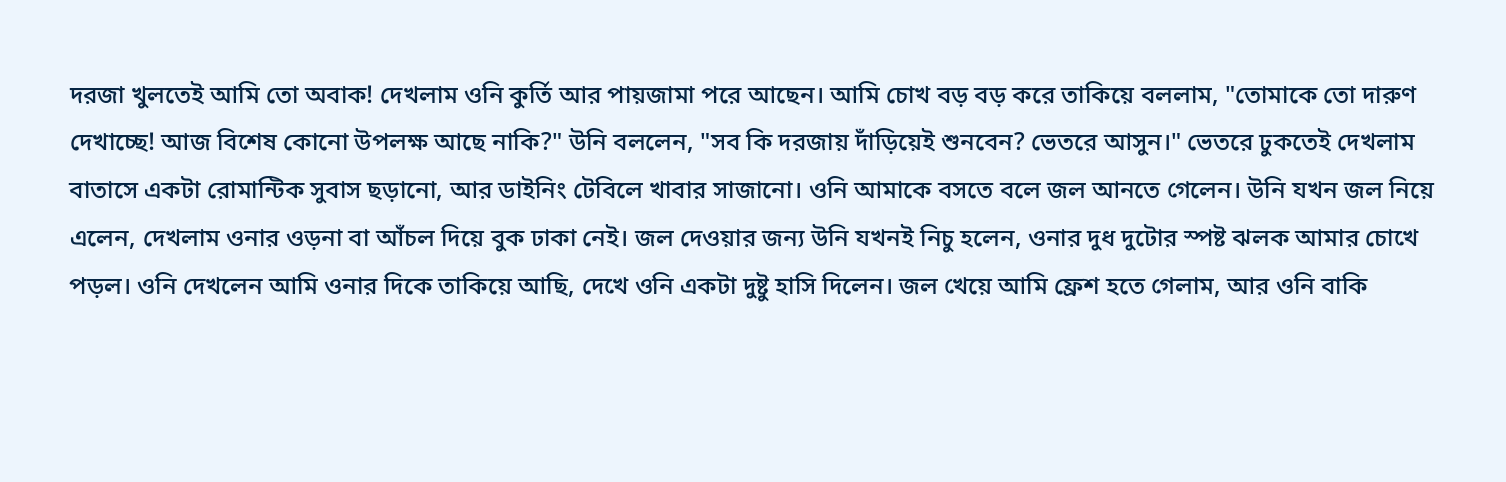দরজা খুলতেই আমি তো অবাক! দেখলাম ওনি কুর্তি আর পায়জামা পরে আছেন। আমি চোখ বড় বড় করে তাকিয়ে বললাম, "তোমাকে তো দারুণ দেখাচ্ছে! আজ বিশেষ কোনো উপলক্ষ আছে নাকি?" উনি বললেন, "সব কি দরজায় দাঁড়িয়েই শুনবেন? ভেতরে আসুন।" ভেতরে ঢুকতেই দেখলাম বাতাসে একটা রোমান্টিক সুবাস ছড়ানো, আর ডাইনিং টেবিলে খাবার সাজানো। ওনি আমাকে বসতে বলে জল আনতে গেলেন। উনি যখন জল নিয়ে এলেন, দেখলাম ওনার ওড়না বা আঁচল দিয়ে বুক ঢাকা নেই। জল দেওয়ার জন্য উনি যখনই নিচু হলেন, ওনার দুধ দুটোর স্পষ্ট ঝলক আমার চোখে পড়ল। ওনি দেখলেন আমি ওনার দিকে তাকিয়ে আছি, দেখে ওনি একটা দুষ্টু হাসি দিলেন। জল খেয়ে আমি ফ্রেশ হতে গেলাম, আর ওনি বাকি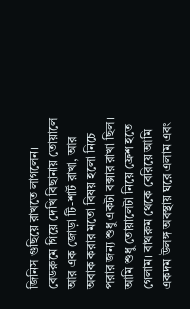জিনিস গুছিয়ে রাখতে লাগলেন। বেডরুমে গিয়ে দেখি বিছানায় তোয়ালে আর এক জোড়া টি-শার্ট রাখা, আর অবাক করার মতো বিষয় হলো নিচে পরার জন্য শুধু একটা বক্সার রাখা ছিল। আমি শুধু তোয়ালেটা নিয়ে ফ্রেশ হতে গেলাম। বাথরুম থেকে বেরিয়ে আমি একদম উলঙ্গ অবস্থায় ঘরে এলাম এবং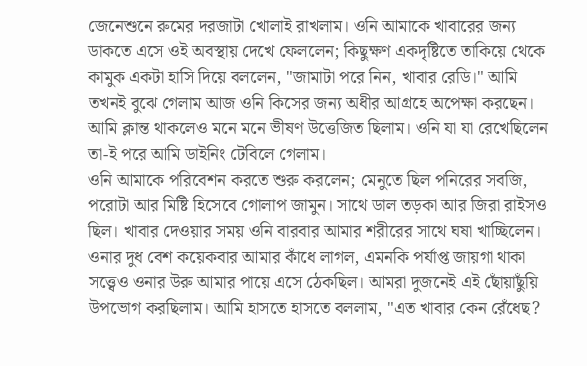জেনেশুনে রুমের দরজাটা খোলাই রাখলাম। ওনি আমাকে খাবারের জন্য ডাকতে এসে ওই অবস্থায় দেখে ফেললেন; কিছুক্ষণ একদৃষ্টিতে তাকিয়ে থেকে কামুক একটা হাসি দিয়ে বললেন, "জামাটা পরে নিন, খাবার রেডি।" আমি তখনই বুঝে গেলাম আজ ওনি কিসের জন্য অধীর আগ্রহে অপেক্ষা করছেন। আমি ক্লান্ত থাকলেও মনে মনে ভীষণ উত্তেজিত ছিলাম। ওনি যা যা রেখেছিলেন তা-ই পরে আমি ডাইনিং টেবিলে গেলাম।
ওনি আমাকে পরিবেশন করতে শুরু করলেন; মেনুতে ছিল পনিরের সবজি, পরোটা আর মিষ্টি হিসেবে গোলাপ জামুন। সাথে ডাল তড়কা আর জিরা রাইসও ছিল। খাবার দেওয়ার সময় ওনি বারবার আমার শরীরের সাথে ঘষা খাচ্ছিলেন। ওনার দুধ বেশ কয়েকবার আমার কাঁধে লাগল, এমনকি পর্যাপ্ত জায়গা থাকা সত্ত্বেও ওনার উরু আমার পায়ে এসে ঠেকছিল। আমরা দুজনেই এই ছোঁয়াছুঁয়ি উপভোগ করছিলাম। আমি হাসতে হাসতে বললাম, "এত খাবার কেন রেঁধেছ?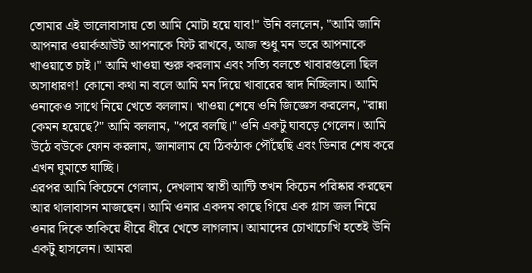তোমার এই ভালোবাসায় তো আমি মোটা হয়ে যাব!" উনি বললেন, "আমি জানি আপনার ওয়ার্কআউট আপনাকে ফিট রাখবে, আজ শুধু মন ভরে আপনাকে খাওয়াতে চাই।" আমি খাওয়া শুরু করলাম এবং সত্যি বলতে খাবারগুলো ছিল অসাধারণ! কোনো কথা না বলে আমি মন দিয়ে খাবারের স্বাদ নিচ্ছিলাম। আমি ওনাকেও সাথে নিয়ে খেতে বললাম। খাওয়া শেষে ওনি জিজ্ঞেস করলেন, "রান্না কেমন হয়েছে?" আমি বললাম, "পরে বলছি।" ওনি একটু ঘাবড়ে গেলেন। আমি উঠে বউকে ফোন করলাম, জানালাম যে ঠিকঠাক পৌঁছেছি এবং ডিনার শেষ করে এখন ঘুমাতে যাচ্ছি।
এরপর আমি কিচেনে গেলাম, দেখলাম স্বাতী আন্টি তখন কিচেন পরিষ্কার করছেন আর থালাবাসন মাজছেন। আমি ওনার একদম কাছে গিয়ে এক গ্লাস জল নিয়ে ওনার দিকে তাকিয়ে ধীরে ধীরে খেতে লাগলাম। আমাদের চোখাচোখি হতেই উনি একটু হাসলেন। আমরা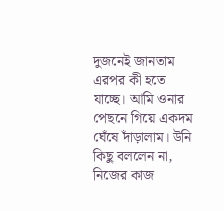দুজনেই জানতাম এরপর কী হতে যাচ্ছে। আমি ওনার পেছনে গিয়ে একদম ঘেঁষে দাঁড়ালাম। উনি কিছু বললেন না, নিজের কাজ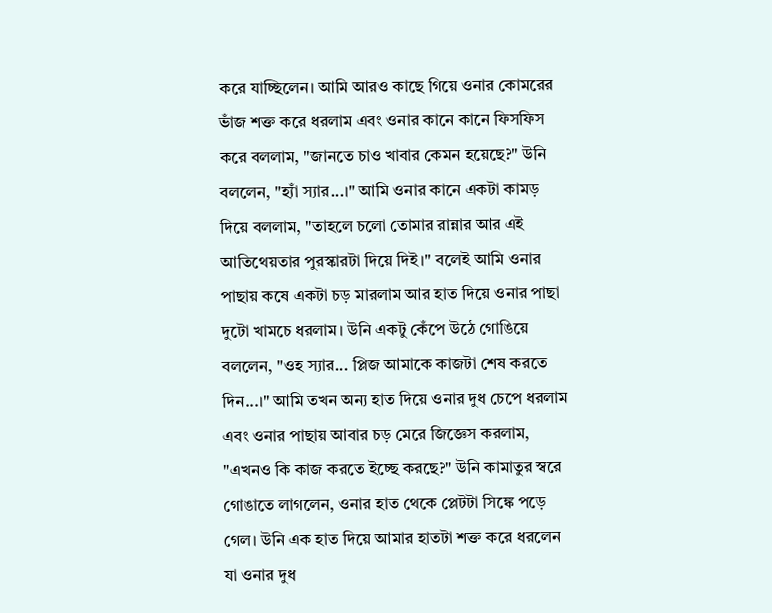করে যাচ্ছিলেন। আমি আরও কাছে গিয়ে ওনার কোমরের ভাঁজ শক্ত করে ধরলাম এবং ওনার কানে কানে ফিসফিস করে বললাম, "জানতে চাও খাবার কেমন হয়েছে?" উনি বললেন, "হ্যাঁ স্যার...।" আমি ওনার কানে একটা কামড় দিয়ে বললাম, "তাহলে চলো তোমার রান্নার আর এই আতিথেয়তার পুরস্কারটা দিয়ে দিই।" বলেই আমি ওনার পাছায় কষে একটা চড় মারলাম আর হাত দিয়ে ওনার পাছা দুটো খামচে ধরলাম। উনি একটু কেঁপে উঠে গোঙিয়ে বললেন, "ওহ স্যার... প্লিজ আমাকে কাজটা শেষ করতে দিন...।" আমি তখন অন্য হাত দিয়ে ওনার দুধ চেপে ধরলাম এবং ওনার পাছায় আবার চড় মেরে জিজ্ঞেস করলাম, "এখনও কি কাজ করতে ইচ্ছে করছে?" উনি কামাতুর স্বরে গোঙাতে লাগলেন, ওনার হাত থেকে প্লেটটা সিঙ্কে পড়ে গেল। উনি এক হাত দিয়ে আমার হাতটা শক্ত করে ধরলেন যা ওনার দুধ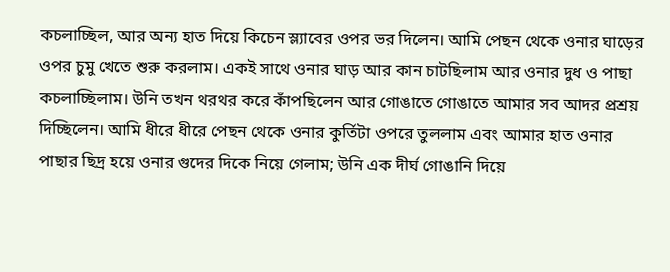কচলাচ্ছিল, আর অন্য হাত দিয়ে কিচেন স্ল্যাবের ওপর ভর দিলেন। আমি পেছন থেকে ওনার ঘাড়ের ওপর চুমু খেতে শুরু করলাম। একই সাথে ওনার ঘাড় আর কান চাটছিলাম আর ওনার দুধ ও পাছা কচলাচ্ছিলাম। উনি তখন থরথর করে কাঁপছিলেন আর গোঙাতে গোঙাতে আমার সব আদর প্রশ্রয় দিচ্ছিলেন। আমি ধীরে ধীরে পেছন থেকে ওনার কুর্তিটা ওপরে তুললাম এবং আমার হাত ওনার পাছার ছিদ্র হয়ে ওনার গুদের দিকে নিয়ে গেলাম; উনি এক দীর্ঘ গোঙানি দিয়ে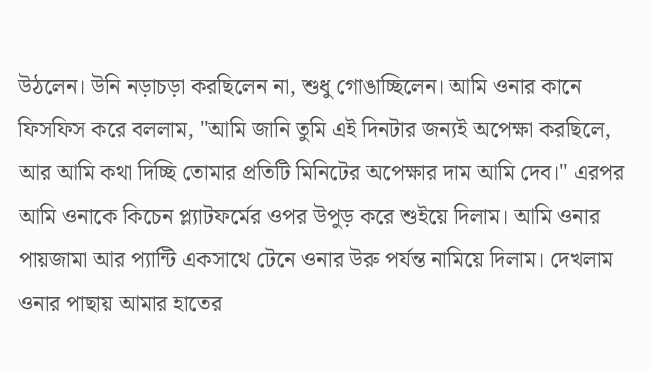উঠলেন। উনি নড়াচড়া করছিলেন না, শুধু গোঙাচ্ছিলেন। আমি ওনার কানে ফিসফিস করে বললাম, "আমি জানি তুমি এই দিনটার জন্যই অপেক্ষা করছিলে, আর আমি কথা দিচ্ছি তোমার প্রতিটি মিনিটের অপেক্ষার দাম আমি দেব।" এরপর আমি ওনাকে কিচেন প্ল্যাটফর্মের ওপর উপুড় করে শুইয়ে দিলাম। আমি ওনার পায়জামা আর প্যান্টি একসাথে টেনে ওনার উরু পর্যন্ত নামিয়ে দিলাম। দেখলাম ওনার পাছায় আমার হাতের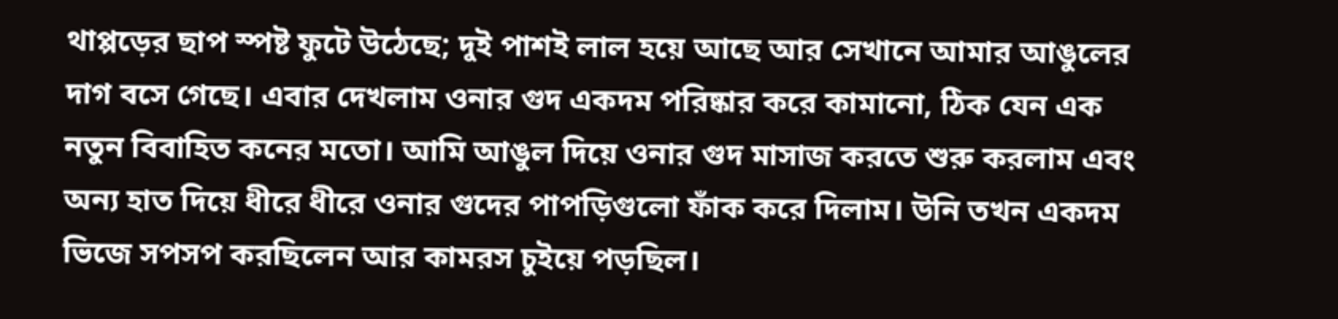থাপ্পড়ের ছাপ স্পষ্ট ফুটে উঠেছে; দুই পাশই লাল হয়ে আছে আর সেখানে আমার আঙুলের দাগ বসে গেছে। এবার দেখলাম ওনার গুদ একদম পরিষ্কার করে কামানো, ঠিক যেন এক নতুন বিবাহিত কনের মতো। আমি আঙুল দিয়ে ওনার গুদ মাসাজ করতে শুরু করলাম এবং অন্য হাত দিয়ে ধীরে ধীরে ওনার গুদের পাপড়িগুলো ফাঁক করে দিলাম। উনি তখন একদম ভিজে সপসপ করছিলেন আর কামরস চুইয়ে পড়ছিল।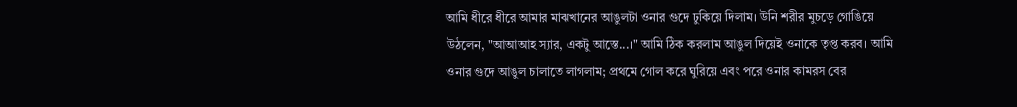আমি ধীরে ধীরে আমার মাঝখানের আঙুলটা ওনার গুদে ঢুকিয়ে দিলাম। উনি শরীর মুচড়ে গোঙিয়ে উঠলেন, "আআআহ স্যার, একটু আস্তে...।" আমি ঠিক করলাম আঙুল দিয়েই ওনাকে তৃপ্ত করব। আমি ওনার গুদে আঙুল চালাতে লাগলাম; প্রথমে গোল করে ঘুরিয়ে এবং পরে ওনার কামরস বের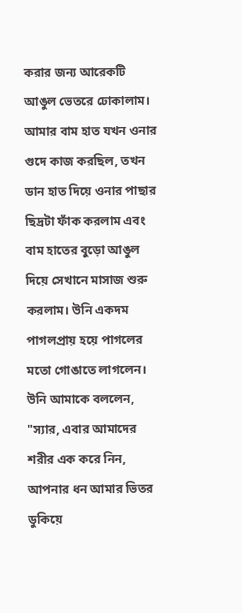করার জন্য আরেকটি আঙুল ভেতরে ঢোকালাম। আমার বাম হাত যখন ওনার গুদে কাজ করছিল, তখন ডান হাত দিয়ে ওনার পাছার ছিদ্রটা ফাঁক করলাম এবং বাম হাতের বুড়ো আঙুল দিয়ে সেখানে মাসাজ শুরু করলাম। উনি একদম পাগলপ্রায় হয়ে পাগলের মতো গোঙাতে লাগলেন। উনি আমাকে বললেন, "স্যার, এবার আমাদের শরীর এক করে নিন, আপনার ধন আমার ভিতর ডুকিয়ে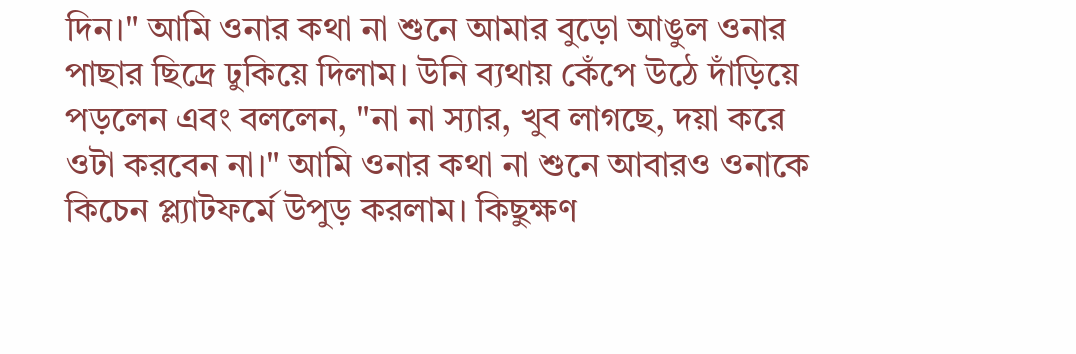দিন।" আমি ওনার কথা না শুনে আমার বুড়ো আঙুল ওনার পাছার ছিদ্রে ঢুকিয়ে দিলাম। উনি ব্যথায় কেঁপে উঠে দাঁড়িয়ে পড়লেন এবং বললেন, "না না স্যার, খুব লাগছে, দয়া করে ওটা করবেন না।" আমি ওনার কথা না শুনে আবারও ওনাকে কিচেন প্ল্যাটফর্মে উপুড় করলাম। কিছুক্ষণ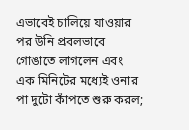এভাবেই চালিয়ে যাওয়ার পর উনি প্রবলভাবে গোঙাতে লাগলেন এবং এক মিনিটের মধ্যেই ওনার পা দুটো কাঁপতে শুরু করল;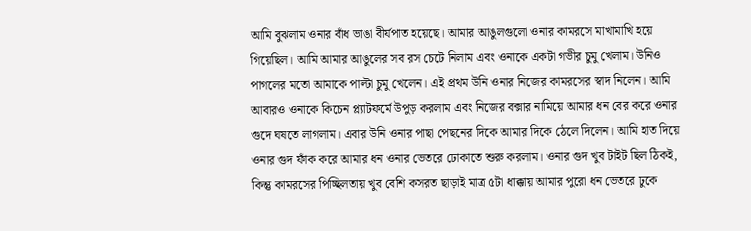আমি বুঝলাম ওনার বাঁধ ভাঙা বীর্যপাত হয়েছে। আমার আঙুলগুলো ওনার কামরসে মাখামাখি হয়ে গিয়েছিল। আমি আমার আঙুলের সব রস চেটে নিলাম এবং ওনাকে একটা গভীর চুমু খেলাম। উনিও পাগলের মতো আমাকে পাল্টা চুমু খেলেন। এই প্রথম উনি ওনার নিজের কামরসের স্বাদ নিলেন। আমি আবারও ওনাকে কিচেন প্ল্যাটফর্মে উপুড় করলাম এবং নিজের বক্সার নামিয়ে আমার ধন বের করে ওনার গুদে ঘষতে লাগলাম। এবার উনি ওনার পাছা পেছনের দিকে আমার দিকে ঠেলে দিলেন। আমি হাত দিয়ে ওনার গুদ ফাঁক করে আমার ধন ওনার ভেতরে ঢোকাতে শুরু করলাম। ওনার গুদ খুব টাইট ছিল ঠিকই, কিন্তু কামরসের পিচ্ছিলতায় খুব বেশি কসরত ছাড়াই মাত্র ৫টা ধাক্কায় আমার পুরো ধন ভেতরে ঢুকে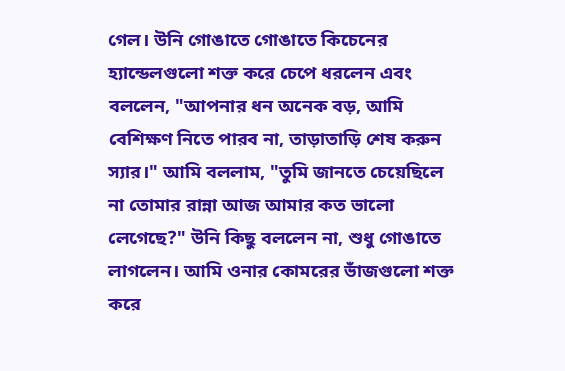গেল। উনি গোঙাতে গোঙাতে কিচেনের হ্যান্ডেলগুলো শক্ত করে চেপে ধরলেন এবং বললেন, "আপনার ধন অনেক বড়, আমি বেশিক্ষণ নিতে পারব না, তাড়াতাড়ি শেষ করুন স্যার।" আমি বললাম, "তুমি জানতে চেয়েছিলে না তোমার রান্না আজ আমার কত ভালো লেগেছে?" উনি কিছু বললেন না, শুধু গোঙাতে লাগলেন। আমি ওনার কোমরের ভাঁজগুলো শক্ত করে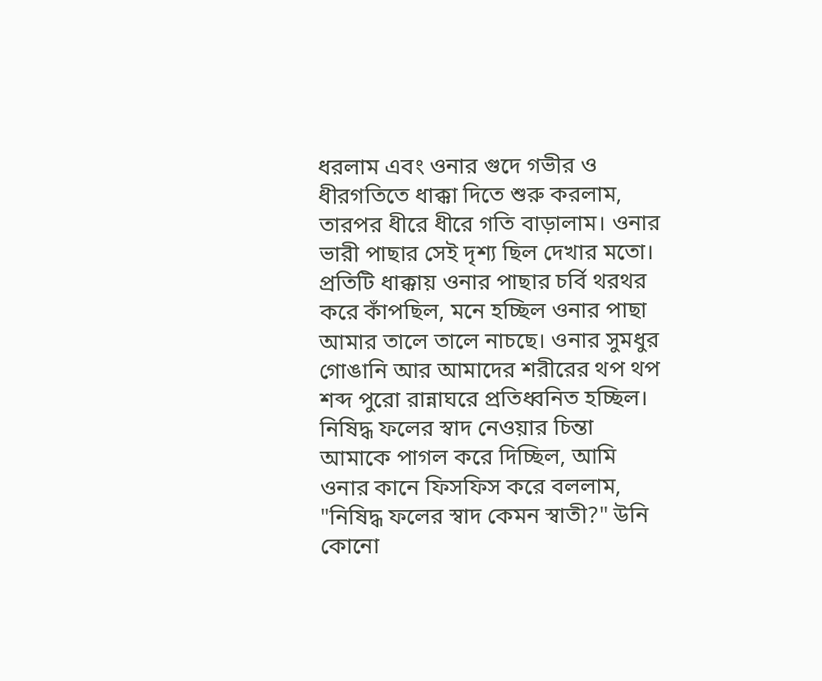ধরলাম এবং ওনার গুদে গভীর ও ধীরগতিতে ধাক্কা দিতে শুরু করলাম, তারপর ধীরে ধীরে গতি বাড়ালাম। ওনার ভারী পাছার সেই দৃশ্য ছিল দেখার মতো। প্রতিটি ধাক্কায় ওনার পাছার চর্বি থরথর করে কাঁপছিল, মনে হচ্ছিল ওনার পাছা আমার তালে তালে নাচছে। ওনার সুমধুর গোঙানি আর আমাদের শরীরের থপ থপ শব্দ পুরো রান্নাঘরে প্রতিধ্বনিত হচ্ছিল। নিষিদ্ধ ফলের স্বাদ নেওয়ার চিন্তা আমাকে পাগল করে দিচ্ছিল, আমি ওনার কানে ফিসফিস করে বললাম, "নিষিদ্ধ ফলের স্বাদ কেমন স্বাতী?" উনি কোনো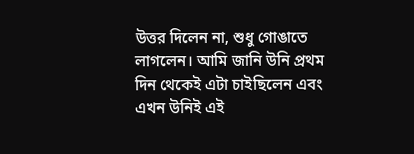উত্তর দিলেন না, শুধু গোঙাতে লাগলেন। আমি জানি উনি প্রথম দিন থেকেই এটা চাইছিলেন এবং এখন উনিই এই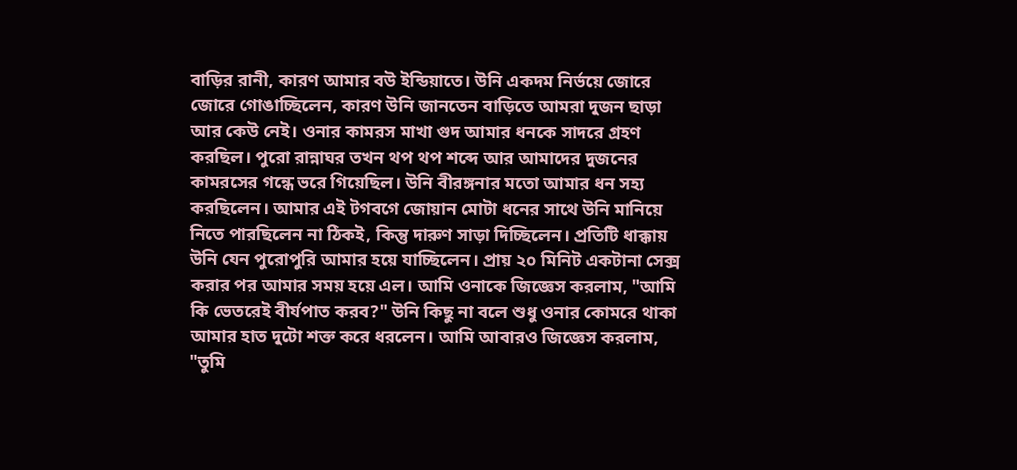বাড়ির রানী, কারণ আমার বউ ইন্ডিয়াতে। উনি একদম নির্ভয়ে জোরে জোরে গোঙাচ্ছিলেন, কারণ উনি জানতেন বাড়িতে আমরা দুজন ছাড়া আর কেউ নেই। ওনার কামরস মাখা গুদ আমার ধনকে সাদরে গ্রহণ করছিল। পুরো রান্নাঘর তখন থপ থপ শব্দে আর আমাদের দুজনের কামরসের গন্ধে ভরে গিয়েছিল। উনি বীরঙ্গনার মতো আমার ধন সহ্য করছিলেন। আমার এই টগবগে জোয়ান মোটা ধনের সাথে উনি মানিয়ে নিতে পারছিলেন না ঠিকই, কিন্তু দারুণ সাড়া দিচ্ছিলেন। প্রতিটি ধাক্কায় উনি যেন পুরোপুরি আমার হয়ে যাচ্ছিলেন। প্রায় ২০ মিনিট একটানা সেক্স করার পর আমার সময় হয়ে এল। আমি ওনাকে জিজ্ঞেস করলাম, "আমি কি ভেতরেই বীর্যপাত করব?" উনি কিছু না বলে শুধু ওনার কোমরে থাকা আমার হাত দুটো শক্ত করে ধরলেন। আমি আবারও জিজ্ঞেস করলাম, "তুমি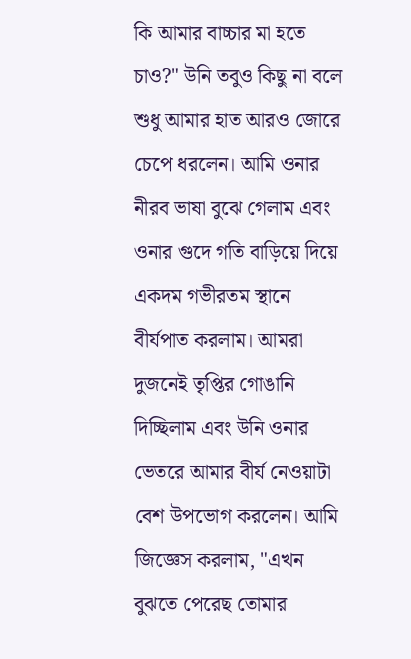কি আমার বাচ্চার মা হতে চাও?" উনি তবুও কিছু না বলে শুধু আমার হাত আরও জোরে চেপে ধরলেন। আমি ওনার নীরব ভাষা বুঝে গেলাম এবং ওনার গুদে গতি বাড়িয়ে দিয়ে একদম গভীরতম স্থানে বীর্যপাত করলাম। আমরা দুজনেই তৃপ্তির গোঙানি দিচ্ছিলাম এবং উনি ওনার ভেতরে আমার বীর্য নেওয়াটা বেশ উপভোগ করলেন। আমি জিজ্ঞেস করলাম, "এখন বুঝতে পেরেছ তোমার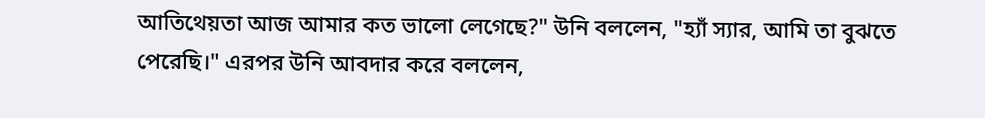আতিথেয়তা আজ আমার কত ভালো লেগেছে?" উনি বললেন, "হ্যাঁ স্যার, আমি তা বুঝতে পেরেছি।" এরপর উনি আবদার করে বললেন,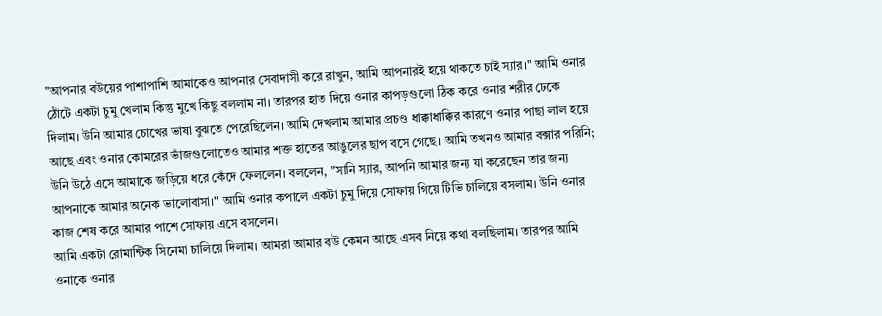"আপনার বউয়ের পাশাপাশি আমাকেও আপনার সেবাদাসী করে রাখুন, আমি আপনারই হয়ে থাকতে চাই স্যার।" আমি ওনার ঠোঁটে একটা চুমু খেলাম কিন্তু মুখে কিছু বললাম না। তারপর হাত দিয়ে ওনার কাপড়গুলো ঠিক করে ওনার শরীর ঢেকে দিলাম। উনি আমার চোখের ভাষা বুঝতে পেরেছিলেন। আমি দেখলাম আমার প্রচণ্ড ধাক্কাধাক্কির কারণে ওনার পাছা লাল হয়ে আছে এবং ওনার কোমরের ভাঁজগুলোতেও আমার শক্ত হাতের আঙুলের ছাপ বসে গেছে। আমি তখনও আমার বক্সার পরিনি; উনি উঠে এসে আমাকে জড়িয়ে ধরে কেঁদে ফেললেন। বললেন, "সানি স্যার, আপনি আমার জন্য যা করেছেন তার জন্য আপনাকে আমার অনেক ভালোবাসা।" আমি ওনার কপালে একটা চুমু দিয়ে সোফায় গিয়ে টিভি চালিয়ে বসলাম। উনি ওনার কাজ শেষ করে আমার পাশে সোফায় এসে বসলেন।
আমি একটা রোমান্টিক সিনেমা চালিয়ে দিলাম। আমরা আমার বউ কেমন আছে এসব নিয়ে কথা বলছিলাম। তারপর আমি ওনাকে ওনার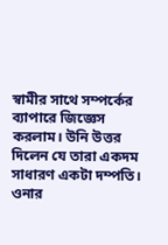স্বামীর সাথে সম্পর্কের ব্যাপারে জিজ্ঞেস করলাম। উনি উত্তর দিলেন যে তারা একদম সাধারণ একটা দম্পতি। ওনার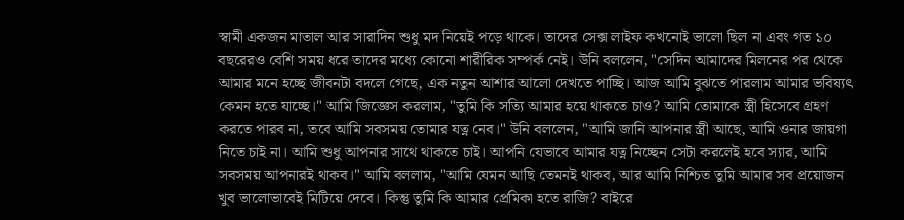স্বামী একজন মাতাল আর সারাদিন শুধু মদ নিয়েই পড়ে থাকে। তাদের সেক্স লাইফ কখনোই ভালো ছিল না এবং গত ১০ বছরেরও বেশি সময় ধরে তাদের মধ্যে কোনো শারীরিক সম্পর্ক নেই। উনি বললেন, "সেদিন আমাদের মিলনের পর থেকে আমার মনে হচ্ছে জীবনটা বদলে গেছে, এক নতুন আশার আলো দেখতে পাচ্ছি। আজ আমি বুঝতে পারলাম আমার ভবিষ্যৎ কেমন হতে যাচ্ছে।" আমি জিজ্ঞেস করলাম, "তুমি কি সত্যি আমার হয়ে থাকতে চাও? আমি তোমাকে স্ত্রী হিসেবে গ্রহণ করতে পারব না, তবে আমি সবসময় তোমার যত্ন নেব।" উনি বললেন, "আমি জানি আপনার স্ত্রী আছে, আমি ওনার জায়গা নিতে চাই না। আমি শুধু আপনার সাথে থাকতে চাই। আপনি যেভাবে আমার যত্ন নিচ্ছেন সেটা করলেই হবে স্যার, আমি সবসময় আপনারই থাকব।" আমি বললাম, "আমি যেমন আছি তেমনই থাকব, আর আমি নিশ্চিত তুমি আমার সব প্রয়োজন খুব ভালোভাবেই মিটিয়ে দেবে। কিন্তু তুমি কি আমার প্রেমিকা হতে রাজি? বাইরে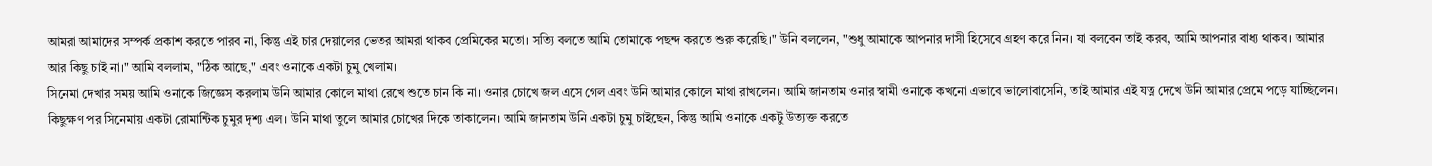আমরা আমাদের সম্পর্ক প্রকাশ করতে পারব না, কিন্তু এই চার দেয়ালের ভেতর আমরা থাকব প্রেমিকের মতো। সত্যি বলতে আমি তোমাকে পছন্দ করতে শুরু করেছি।" উনি বললেন, "শুধু আমাকে আপনার দাসী হিসেবে গ্রহণ করে নিন। যা বলবেন তাই করব, আমি আপনার বাধ্য থাকব। আমার আর কিছু চাই না।" আমি বললাম, "ঠিক আছে," এবং ওনাকে একটা চুমু খেলাম।
সিনেমা দেখার সময় আমি ওনাকে জিজ্ঞেস করলাম উনি আমার কোলে মাথা রেখে শুতে চান কি না। ওনার চোখে জল এসে গেল এবং উনি আমার কোলে মাথা রাখলেন। আমি জানতাম ওনার স্বামী ওনাকে কখনো এভাবে ভালোবাসেনি, তাই আমার এই যত্ন দেখে উনি আমার প্রেমে পড়ে যাচ্ছিলেন। কিছুক্ষণ পর সিনেমায় একটা রোমান্টিক চুমুর দৃশ্য এল। উনি মাথা তুলে আমার চোখের দিকে তাকালেন। আমি জানতাম উনি একটা চুমু চাইছেন, কিন্তু আমি ওনাকে একটু উত্যক্ত করতে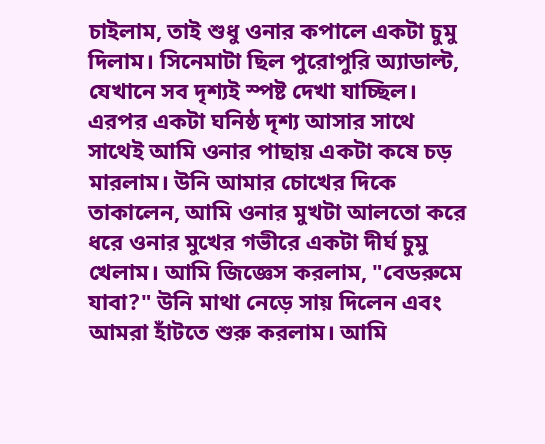চাইলাম, তাই শুধু ওনার কপালে একটা চুমু দিলাম। সিনেমাটা ছিল পুরোপুরি অ্যাডাল্ট, যেখানে সব দৃশ্যই স্পষ্ট দেখা যাচ্ছিল। এরপর একটা ঘনিষ্ঠ দৃশ্য আসার সাথে সাথেই আমি ওনার পাছায় একটা কষে চড় মারলাম। উনি আমার চোখের দিকে তাকালেন, আমি ওনার মুখটা আলতো করে ধরে ওনার মুখের গভীরে একটা দীর্ঘ চুমু খেলাম। আমি জিজ্ঞেস করলাম, "বেডরুমে যাবা?" উনি মাথা নেড়ে সায় দিলেন এবং আমরা হাঁটতে শুরু করলাম। আমি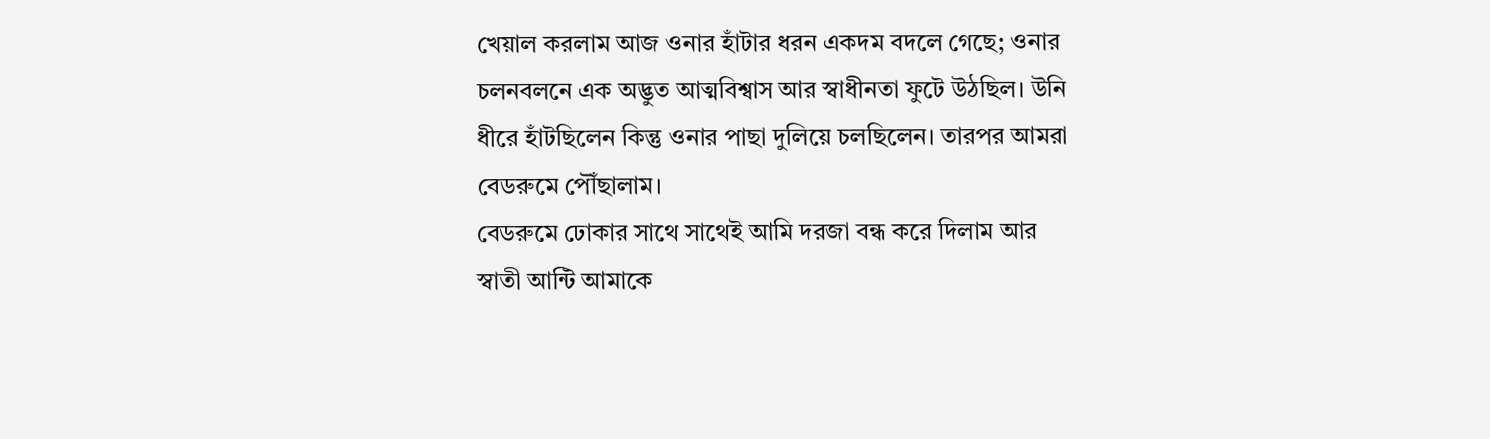খেয়াল করলাম আজ ওনার হাঁটার ধরন একদম বদলে গেছে; ওনার চলনবলনে এক অদ্ভুত আত্মবিশ্বাস আর স্বাধীনতা ফুটে উঠছিল। উনি ধীরে হাঁটছিলেন কিন্তু ওনার পাছা দুলিয়ে চলছিলেন। তারপর আমরা বেডরুমে পৌঁছালাম।
বেডরুমে ঢোকার সাথে সাথেই আমি দরজা বন্ধ করে দিলাম আর স্বাতী আন্টি আমাকে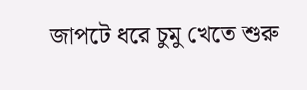জাপটে ধরে চুমু খেতে শুরু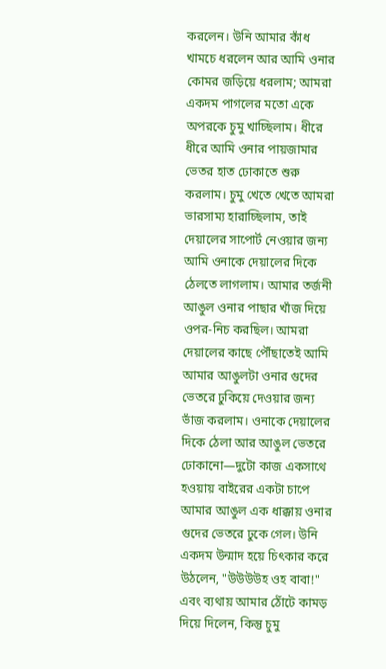করলেন। উনি আমার কাঁধ খামচে ধরলেন আর আমি ওনার কোমর জড়িয়ে ধরলাম; আমরা একদম পাগলের মতো একে অপরকে চুমু খাচ্ছিলাম। ধীরে ধীরে আমি ওনার পায়জামার ভেতর হাত ঢোকাতে শুরু করলাম। চুমু খেতে খেতে আমরা ভারসাম্য হারাচ্ছিলাম, তাই দেয়ালের সাপোর্ট নেওয়ার জন্য আমি ওনাকে দেয়ালের দিকে ঠেলতে লাগলাম। আমার তর্জনী আঙুল ওনার পাছার খাঁজ দিয়ে ওপর-নিচ করছিল। আমরা দেয়ালের কাছে পৌঁছাতেই আমি আমার আঙুলটা ওনার গুদের ভেতরে ঢুকিয়ে দেওয়ার জন্য ভাঁজ করলাম। ওনাকে দেয়ালের দিকে ঠেলা আর আঙুল ভেতরে ঢোকানো—দুটো কাজ একসাথে হওয়ায় বাইরের একটা চাপে আমার আঙুল এক ধাক্কায় ওনার গুদের ভেতরে ঢুকে গেল। উনি একদম উন্মাদ হয়ে চিৎকার করে উঠলেন, "উউউউহ ওহ বাবা!" এবং ব্যথায় আমার ঠোঁটে কামড় দিয়ে দিলেন, কিন্তু চুমু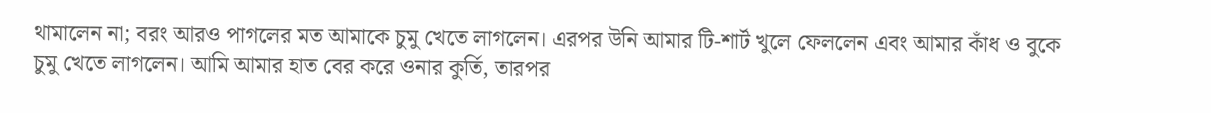থামালেন না; বরং আরও পাগলের মত আমাকে চুমু খেতে লাগলেন। এরপর উনি আমার টি-শার্ট খুলে ফেললেন এবং আমার কাঁধ ও বুকে চুমু খেতে লাগলেন। আমি আমার হাত বের করে ওনার কুর্তি, তারপর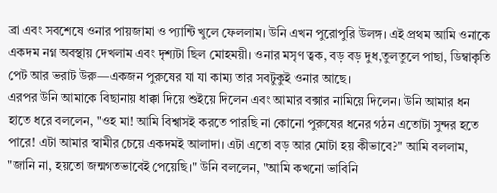ব্রা এবং সবশেষে ওনার পায়জামা ও প্যান্টি খুলে ফেললাম। উনি এখন পুরোপুরি উলঙ্গ। এই প্রথম আমি ওনাকে একদম নগ্ন অবস্থায় দেখলাম এবং দৃশ্যটা ছিল মোহময়ী। ওনার মসৃণ ত্বক, বড় বড় দুধ,তুলতুলে পাছা, ডিম্বাকৃতি পেট আর ভরাট উরু—একজন পুরুষের যা যা কাম্য তার সবটুকুই ওনার আছে।
এরপর উনি আমাকে বিছানায় ধাক্কা দিয়ে শুইয়ে দিলেন এবং আমার বক্সার নামিয়ে দিলেন। উনি আমার ধন হাতে ধরে বললেন, "ওহ মা! আমি বিশ্বাসই করতে পারছি না কোনো পুরুষের ধনের গঠন এতোটা সুন্দর হতে পারে! এটা আমার স্বামীর চেয়ে একদমই আলাদা। এটা এতো বড় আর মোটা হয় কীভাবে?" আমি বললাম, "জানি না, হয়তো জন্মগতভাবেই পেয়েছি।" উনি বললেন, "আমি কখনো ভাবিনি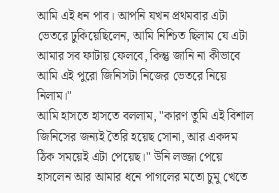আমি এই ধন পাব। আপনি যখন প্রথমবার এটা ভেতরে ঢুকিয়েছিলেন, আমি নিশ্চিত ছিলাম যে এটা আমার সব ফাটায় ফেলবে, কিন্তু জানি না কীভাবে আমি এই পুরো জিনিসটা নিজের ভেতরে নিয়ে নিলাম।"
আমি হাসতে হাসতে বললাম, "কারণ তুমি এই বিশাল জিনিসের জন্যই তৈরি হয়েছ সোনা, আর একদম ঠিক সময়েই এটা পেয়েছ।" উনি লজ্জা পেয়ে হাসলেন আর আমার ধনে পাগলের মতো চুমু খেতে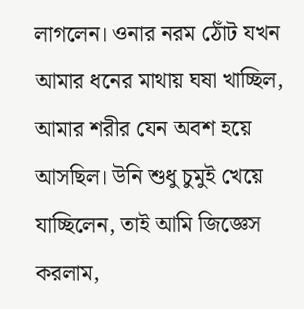লাগলেন। ওনার নরম ঠোঁট যখন আমার ধনের মাথায় ঘষা খাচ্ছিল, আমার শরীর যেন অবশ হয়ে আসছিল। উনি শুধু চুমুই খেয়ে যাচ্ছিলেন, তাই আমি জিজ্ঞেস করলাম,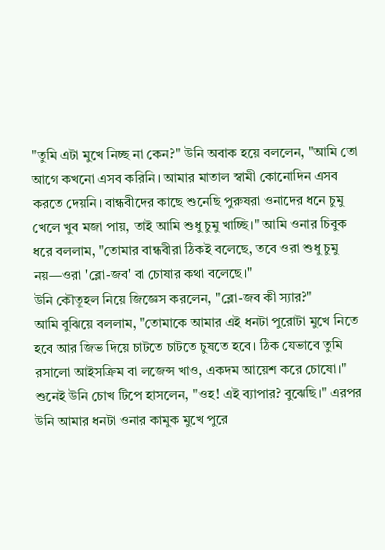"তুমি এটা মুখে নিচ্ছ না কেন?" উনি অবাক হয়ে বললেন, "আমি তো আগে কখনো এসব করিনি। আমার মাতাল স্বামী কোনোদিন এসব করতে দেয়নি। বান্ধবীদের কাছে শুনেছি পুরুষরা ওনাদের ধনে চুমু খেলে খুব মজা পায়, তাই আমি শুধু চুমু খাচ্ছি।" আমি ওনার চিবুক ধরে বললাম, "তোমার বান্ধবীরা ঠিকই বলেছে, তবে ওরা শুধু চুমু নয়—ওরা 'ব্লো-জব' বা চোষার কথা বলেছে।"
উনি কৌতূহল নিয়ে জিজ্ঞেস করলেন, "ব্লো-জব কী স্যার?"
আমি বুঝিয়ে বললাম, "তোমাকে আমার এই ধনটা পুরোটা মুখে নিতে হবে আর জিভ দিয়ে চাটতে চাটতে চুষতে হবে। ঠিক যেভাবে তুমি রসালো আইসক্রিম বা লজেন্স খাও, একদম আয়েশ করে চোষো।"
শুনেই উনি চোখ টিপে হাসলেন, "ওহ! এই ব্যাপার? বুঝেছি।" এরপর উনি আমার ধনটা ওনার কামুক মুখে পুরে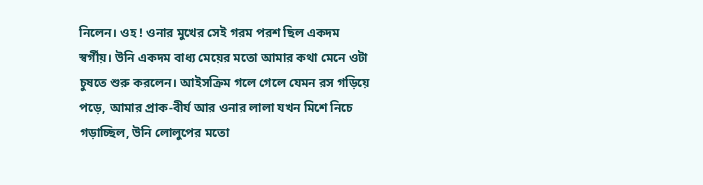নিলেন। ওহ ! ওনার মুখের সেই গরম পরশ ছিল একদম স্বর্গীয়। উনি একদম বাধ্য মেয়ের মতো আমার কথা মেনে ওটা চুষতে শুরু করলেন। আইসক্রিম গলে গেলে যেমন রস গড়িয়ে পড়ে, আমার প্রাক-বীর্য আর ওনার লালা যখন মিশে নিচে গড়াচ্ছিল, উনি লোলুপের মতো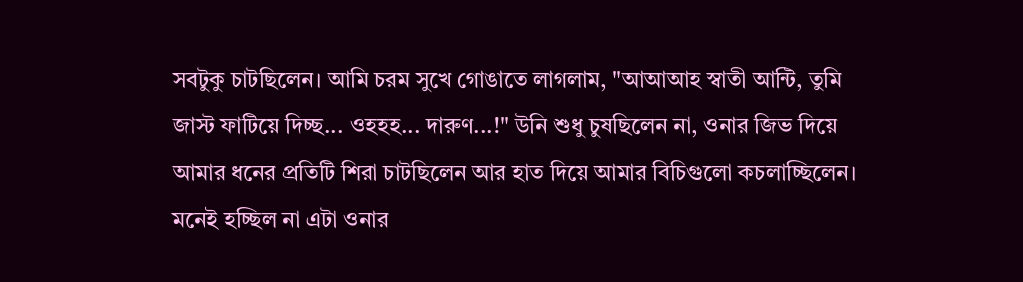সবটুকু চাটছিলেন। আমি চরম সুখে গোঙাতে লাগলাম, "আআআহ স্বাতী আন্টি, তুমি জাস্ট ফাটিয়ে দিচ্ছ... ওহহহ... দারুণ...!" উনি শুধু চুষছিলেন না, ওনার জিভ দিয়ে আমার ধনের প্রতিটি শিরা চাটছিলেন আর হাত দিয়ে আমার বিচিগুলো কচলাচ্ছিলেন। মনেই হচ্ছিল না এটা ওনার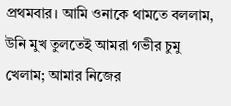প্রথমবার। আমি ওনাকে থামতে বললাম, উনি মুখ তুলতেই আমরা গভীর চুমু খেলাম; আমার নিজের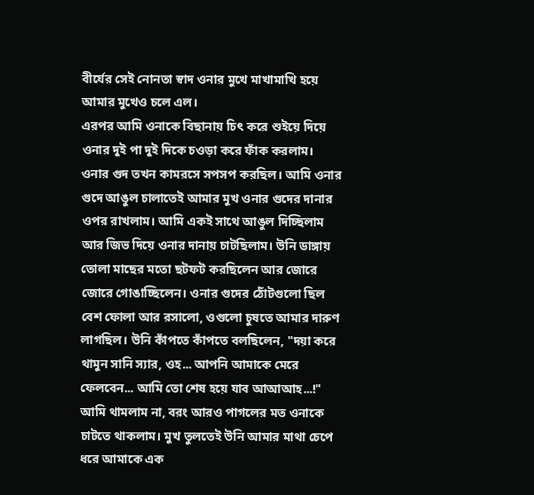বীর্যের সেই নোনতা স্বাদ ওনার মুখে মাখামাখি হয়ে আমার মুখেও চলে এল।
এরপর আমি ওনাকে বিছানায় চিৎ করে শুইয়ে দিয়ে ওনার দুই পা দুই দিকে চওড়া করে ফাঁক করলাম। ওনার গুদ তখন কামরসে সপসপ করছিল। আমি ওনার গুদে আঙুল চালাতেই আমার মুখ ওনার গুদের দানার ওপর রাখলাম। আমি একই সাথে আঙুল দিচ্ছিলাম আর জিভ দিয়ে ওনার দানায় চাটছিলাম। উনি ডাঙ্গায় তোলা মাছের মতো ছটফট করছিলেন আর জোরে জোরে গোঙাচ্ছিলেন। ওনার গুদের ঠোঁটগুলো ছিল বেশ ফোলা আর রসালো, ওগুলো চুষতে আমার দারুণ লাগছিল। উনি কাঁপতে কাঁপতে বলছিলেন, "দয়া করে থামুন সানি স্যার, ওহ... আপনি আমাকে মেরে ফেলবেন... আমি তো শেষ হয়ে যাব আআআহ...!" আমি থামলাম না, বরং আরও পাগলের মত ওনাকে চাটতে থাকলাম। মুখ তুলতেই উনি আমার মাথা চেপে ধরে আমাকে এক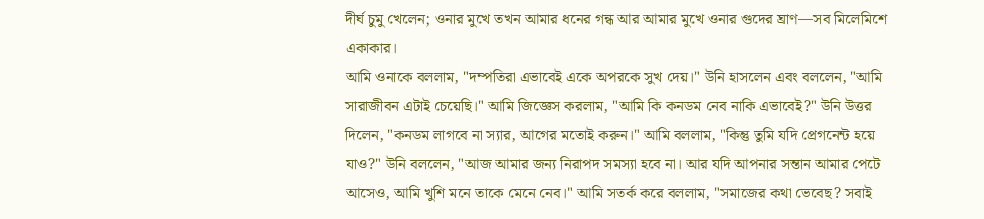দীর্ঘ চুমু খেলেন; ওনার মুখে তখন আমার ধনের গন্ধ আর আমার মুখে ওনার গুদের ঘ্রাণ—সব মিলেমিশে একাকার।
আমি ওনাকে বললাম, "দম্পতিরা এভাবেই একে অপরকে সুখ দেয়।" উনি হাসলেন এবং বললেন, "আমি সারাজীবন এটাই চেয়েছি।" আমি জিজ্ঞেস করলাম, "আমি কি কনডম নেব নাকি এভাবেই?" উনি উত্তর দিলেন, "কনডম লাগবে না স্যার, আগের মতোই করুন।" আমি বললাম, "কিন্তু তুমি যদি প্রেগনেন্ট হয়ে যাও?" উনি বললেন, "আজ আমার জন্য নিরাপদ সমস্যা হবে না। আর যদি আপনার সন্তান আমার পেটে আসেও, আমি খুশি মনে তাকে মেনে নেব।" আমি সতর্ক করে বললাম, "সমাজের কথা ভেবেছ? সবাই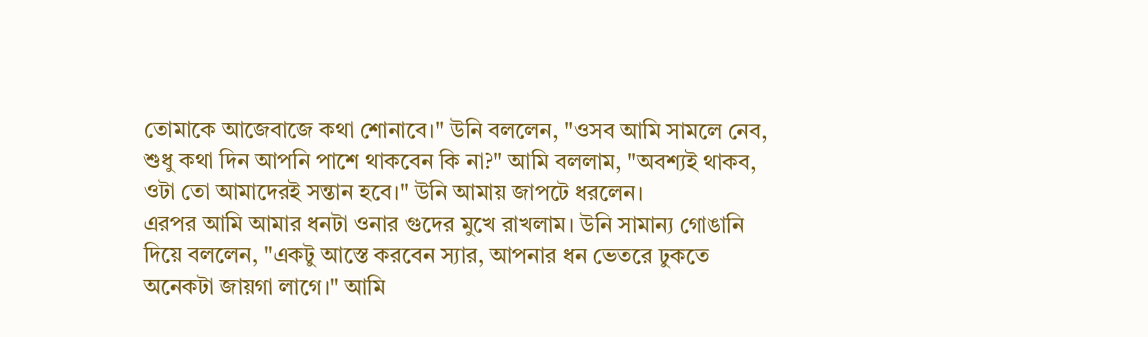তোমাকে আজেবাজে কথা শোনাবে।" উনি বললেন, "ওসব আমি সামলে নেব, শুধু কথা দিন আপনি পাশে থাকবেন কি না?" আমি বললাম, "অবশ্যই থাকব, ওটা তো আমাদেরই সন্তান হবে।" উনি আমায় জাপটে ধরলেন।
এরপর আমি আমার ধনটা ওনার গুদের মুখে রাখলাম। উনি সামান্য গোঙানি দিয়ে বললেন, "একটু আস্তে করবেন স্যার, আপনার ধন ভেতরে ঢুকতে অনেকটা জায়গা লাগে।" আমি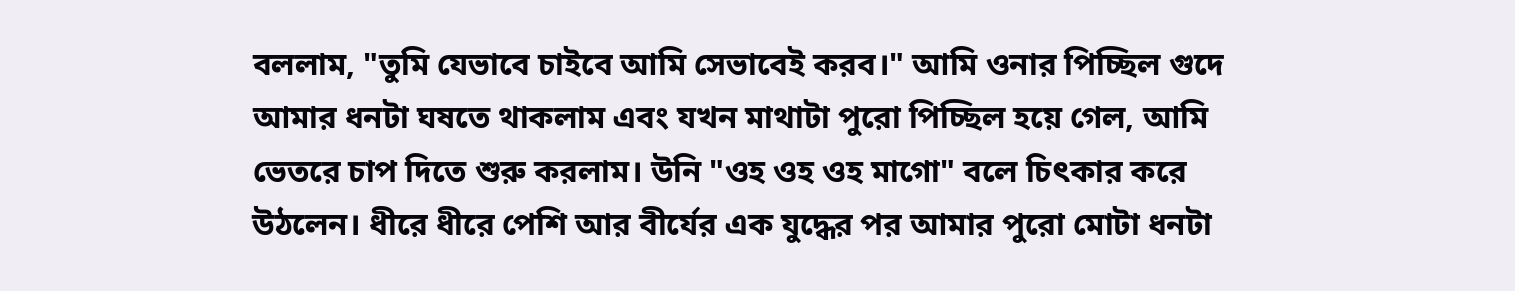বললাম, "তুমি যেভাবে চাইবে আমি সেভাবেই করব।" আমি ওনার পিচ্ছিল গুদে আমার ধনটা ঘষতে থাকলাম এবং যখন মাথাটা পুরো পিচ্ছিল হয়ে গেল, আমি ভেতরে চাপ দিতে শুরু করলাম। উনি "ওহ ওহ ওহ মাগো" বলে চিৎকার করে উঠলেন। ধীরে ধীরে পেশি আর বীর্যের এক যুদ্ধের পর আমার পুরো মোটা ধনটা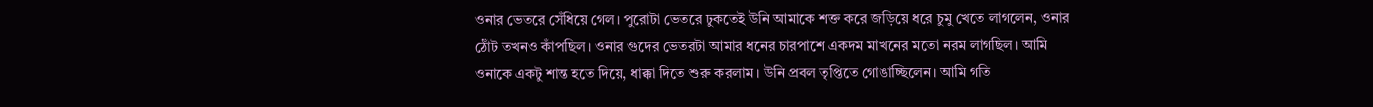ওনার ভেতরে সেঁধিয়ে গেল। পুরোটা ভেতরে ঢুকতেই উনি আমাকে শক্ত করে জড়িয়ে ধরে চুমু খেতে লাগলেন, ওনার ঠোঁট তখনও কাঁপছিল। ওনার গুদের ভেতরটা আমার ধনের চারপাশে একদম মাখনের মতো নরম লাগছিল। আমি ওনাকে একটু শান্ত হতে দিয়ে, ধাক্কা দিতে শুরু করলাম। উনি প্রবল তৃপ্তিতে গোঙাচ্ছিলেন। আমি গতি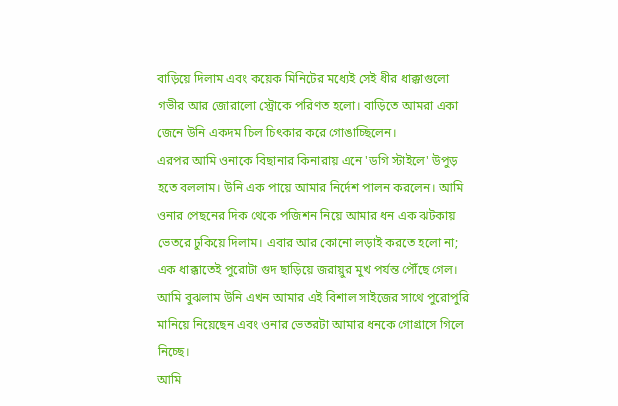বাড়িয়ে দিলাম এবং কয়েক মিনিটের মধ্যেই সেই ধীর ধাক্কাগুলো গভীর আর জোরালো স্ট্রোকে পরিণত হলো। বাড়িতে আমরা একা জেনে উনি একদম চিল চিৎকার করে গোঙাচ্ছিলেন।
এরপর আমি ওনাকে বিছানার কিনারায় এনে 'ডগি স্টাইলে' উপুড় হতে বললাম। উনি এক পায়ে আমার নির্দেশ পালন করলেন। আমি ওনার পেছনের দিক থেকে পজিশন নিয়ে আমার ধন এক ঝটকায় ভেতরে ঢুকিয়ে দিলাম। এবার আর কোনো লড়াই করতে হলো না; এক ধাক্কাতেই পুরোটা গুদ ছাড়িয়ে জরায়ুর মুখ পর্যন্ত পৌঁছে গেল। আমি বুঝলাম উনি এখন আমার এই বিশাল সাইজের সাথে পুরোপুরি মানিয়ে নিয়েছেন এবং ওনার ভেতরটা আমার ধনকে গোগ্রাসে গিলে নিচ্ছে।
আমি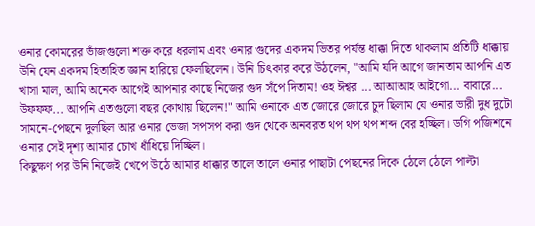ওনার কোমরের ভাঁজগুলো শক্ত করে ধরলাম এবং ওনার গুদের একদম ভিতর পর্যন্ত ধাক্কা দিতে থাকলাম প্রতিটি ধাক্কায় উনি যেন একদম হিতাহিত জ্ঞান হারিয়ে ফেলছিলেন। উনি চিৎকার করে উঠলেন, "আমি যদি আগে জানতাম আপনি এত খাসা মাল, আমি অনেক আগেই আপনার কাছে নিজের গুদ সঁপে দিতাম! ওহ ঈশ্বর ... আআআহ আইগো... বাবারে... উফফফ... আপনি এতগুলো বছর কোথায় ছিলেন!" আমি ওনাকে এত জোরে জোরে চুদ ছিলাম যে ওনার ভারী দুধ দুটো সামনে-পেছনে দুলছিল আর ওনার ভেজা সপসপ করা গুদ থেকে অনবরত থপ থপ থপ শব্দ বের হচ্ছিল। ডগি পজিশনে ওনার সেই দৃশ্য আমার চোখ ধাঁধিয়ে দিচ্ছিল।
কিছুক্ষণ পর উনি নিজেই খেপে উঠে আমার ধাক্কার তালে তালে ওনার পাছাটা পেছনের দিকে ঠেলে ঠেলে পাল্টা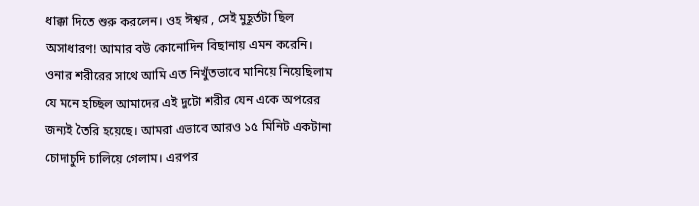ধাক্কা দিতে শুরু করলেন। ওহ ঈশ্বর , সেই মুহূর্তটা ছিল অসাধারণ! আমার বউ কোনোদিন বিছানায় এমন করেনি। ওনার শরীরের সাথে আমি এত নিখুঁতভাবে মানিয়ে নিয়েছিলাম যে মনে হচ্ছিল আমাদের এই দুটো শরীর যেন একে অপরের জন্যই তৈরি হয়েছে। আমরা এভাবে আরও ১৫ মিনিট একটানা চোদাচুদি চালিয়ে গেলাম। এরপর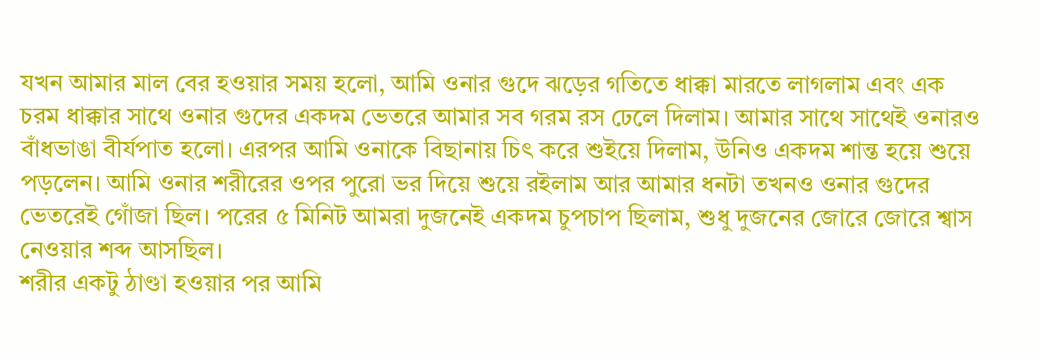যখন আমার মাল বের হওয়ার সময় হলো, আমি ওনার গুদে ঝড়ের গতিতে ধাক্কা মারতে লাগলাম এবং এক চরম ধাক্কার সাথে ওনার গুদের একদম ভেতরে আমার সব গরম রস ঢেলে দিলাম। আমার সাথে সাথেই ওনারও বাঁধভাঙা বীর্যপাত হলো। এরপর আমি ওনাকে বিছানায় চিৎ করে শুইয়ে দিলাম, উনিও একদম শান্ত হয়ে শুয়ে পড়লেন। আমি ওনার শরীরের ওপর পুরো ভর দিয়ে শুয়ে রইলাম আর আমার ধনটা তখনও ওনার গুদের ভেতরেই গোঁজা ছিল। পরের ৫ মিনিট আমরা দুজনেই একদম চুপচাপ ছিলাম, শুধু দুজনের জোরে জোরে শ্বাস নেওয়ার শব্দ আসছিল।
শরীর একটু ঠাণ্ডা হওয়ার পর আমি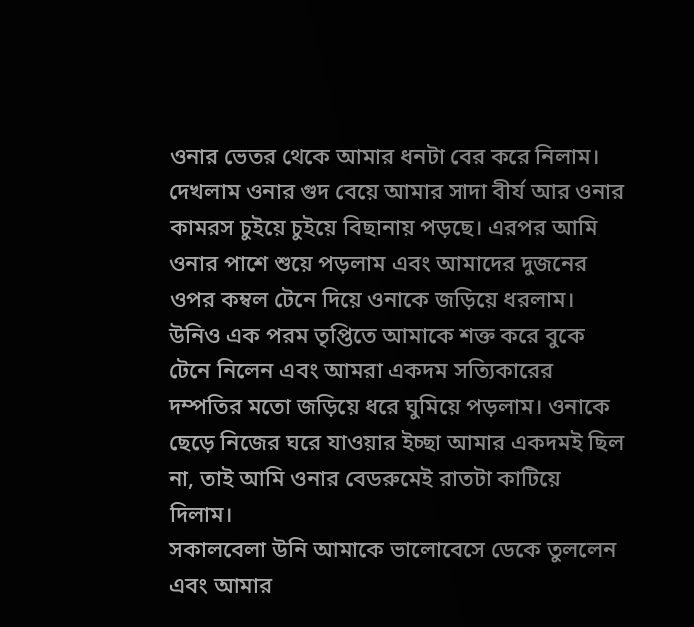ওনার ভেতর থেকে আমার ধনটা বের করে নিলাম। দেখলাম ওনার গুদ বেয়ে আমার সাদা বীর্য আর ওনার কামরস চুইয়ে চুইয়ে বিছানায় পড়ছে। এরপর আমি ওনার পাশে শুয়ে পড়লাম এবং আমাদের দুজনের ওপর কম্বল টেনে দিয়ে ওনাকে জড়িয়ে ধরলাম। উনিও এক পরম তৃপ্তিতে আমাকে শক্ত করে বুকে টেনে নিলেন এবং আমরা একদম সত্যিকারের দম্পতির মতো জড়িয়ে ধরে ঘুমিয়ে পড়লাম। ওনাকে ছেড়ে নিজের ঘরে যাওয়ার ইচ্ছা আমার একদমই ছিল না, তাই আমি ওনার বেডরুমেই রাতটা কাটিয়ে দিলাম।
সকালবেলা উনি আমাকে ভালোবেসে ডেকে তুললেন এবং আমার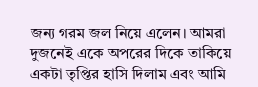জন্য গরম জল নিয়ে এলেন। আমরা দুজনেই একে অপরের দিকে তাকিয়ে একটা তৃপ্তির হাসি দিলাম এবং আমি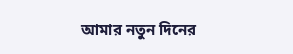আমার নতুন দিনের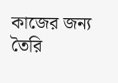কাজের জন্য তৈরি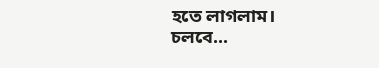হতে লাগলাম।
চলবে...